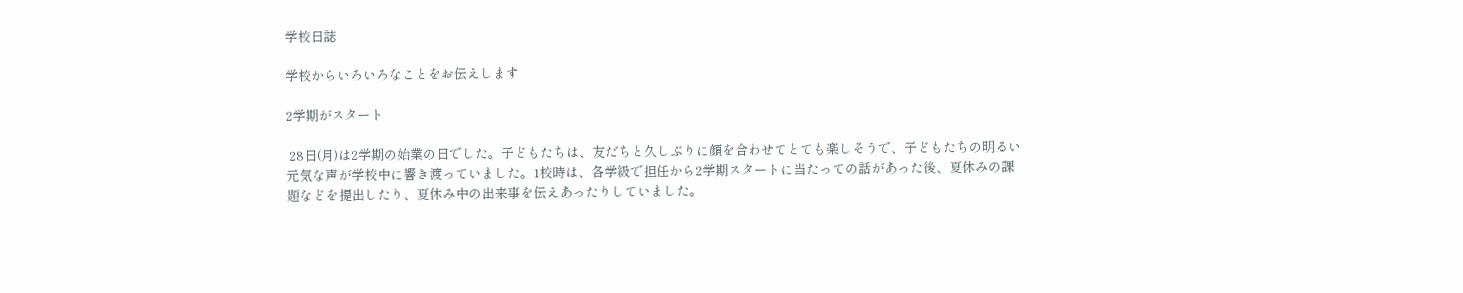学校日誌

学校からいろいろなことをお伝えします

2学期がスタート

 28日(月)は2学期の始業の日でした。子どもたちは、友だちと久しぶりに顔を合わせてとても楽しそうで、子どもたちの明るい元気な声が学校中に響き渡っていました。1校時は、各学級で担任から2学期スタートに当たっての話があった後、夏休みの課題などを提出したり、夏休み中の出来事を伝えあったりしていました。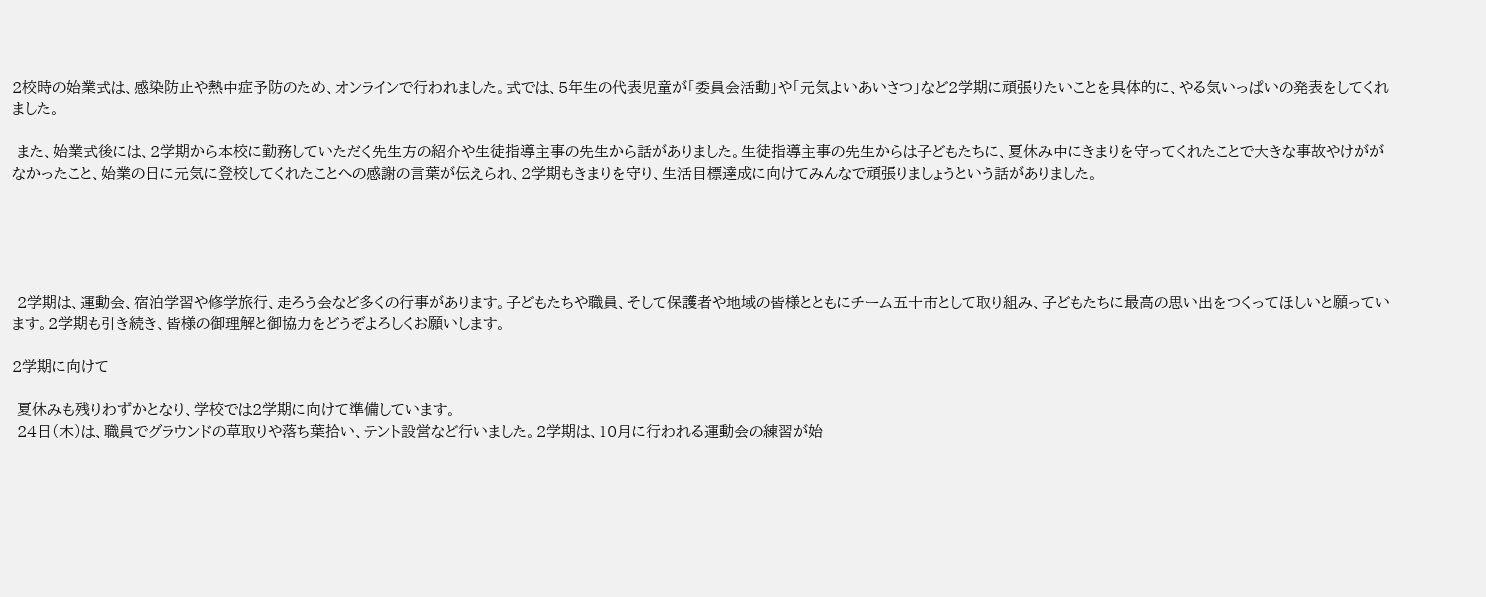2校時の始業式は、感染防止や熱中症予防のため、オンラインで行われました。式では、5年生の代表児童が「委員会活動」や「元気よいあいさつ」など2学期に頑張りたいことを具体的に、やる気いっぱいの発表をしてくれました。

 また、始業式後には、2学期から本校に勤務していただく先生方の紹介や生徒指導主事の先生から話がありました。生徒指導主事の先生からは子どもたちに、夏休み中にきまりを守ってくれたことで大きな事故やけががなかったこと、始業の日に元気に登校してくれたことへの感謝の言葉が伝えられ、2学期もきまりを守り、生活目標達成に向けてみんなで頑張りましょうという話がありました。





 2学期は、運動会、宿泊学習や修学旅行、走ろう会など多くの行事があります。子どもたちや職員、そして保護者や地域の皆様とともにチーム五十市として取り組み、子どもたちに最高の思い出をつくってほしいと願っています。2学期も引き続き、皆様の御理解と御協力をどうぞよろしくお願いします。

2学期に向けて

 夏休みも残りわずかとなり、学校では2学期に向けて準備しています。
 24日(木)は、職員でグラウンドの草取りや落ち葉拾い、テント設営など行いました。2学期は、10月に行われる運動会の練習が始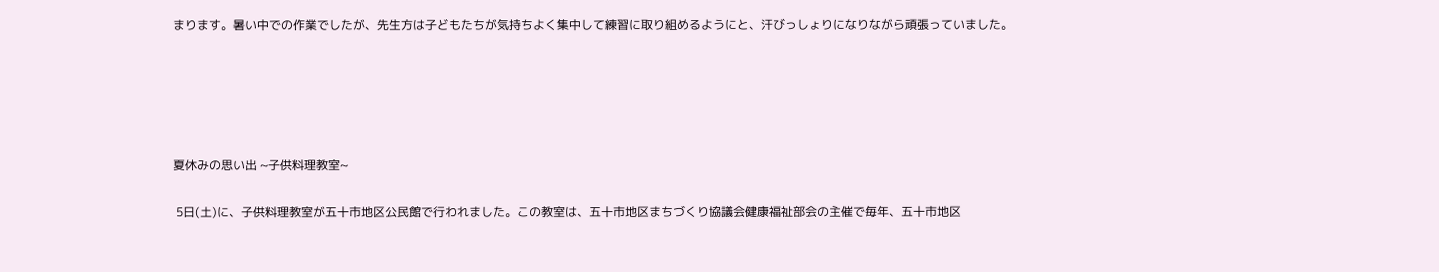まります。暑い中での作業でしたが、先生方は子どもたちが気持ちよく集中して練習に取り組めるようにと、汗びっしょりになりながら頑張っていました。





夏休みの思い出 ~子供料理教室~

 5日(土)に、子供料理教室が五十市地区公民館で行われました。この教室は、五十市地区まちづくり協議会健康福祉部会の主催で毎年、五十市地区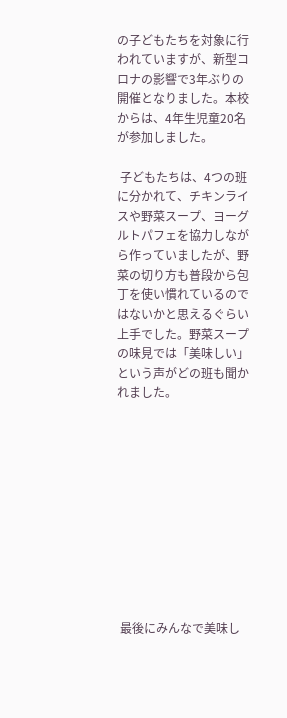の子どもたちを対象に行われていますが、新型コロナの影響で3年ぶりの開催となりました。本校からは、4年生児童20名が参加しました。

 子どもたちは、4つの班に分かれて、チキンライスや野菜スープ、ヨーグルトパフェを協力しながら作っていましたが、野菜の切り方も普段から包丁を使い慣れているのではないかと思えるぐらい上手でした。野菜スープの味見では「美味しい」という声がどの班も聞かれました。











 最後にみんなで美味し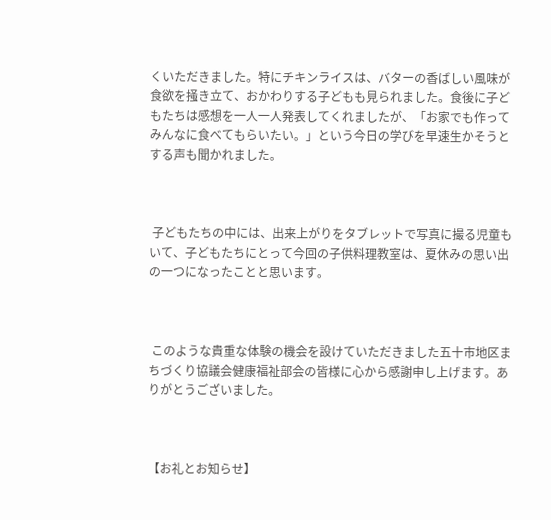くいただきました。特にチキンライスは、バターの香ばしい風味が食欲を掻き立て、おかわりする子どもも見られました。食後に子どもたちは感想を一人一人発表してくれましたが、「お家でも作ってみんなに食べてもらいたい。」という今日の学びを早速生かそうとする声も聞かれました。



 子どもたちの中には、出来上がりをタブレットで写真に撮る児童もいて、子どもたちにとって今回の子供料理教室は、夏休みの思い出の一つになったことと思います。



 このような貴重な体験の機会を設けていただきました五十市地区まちづくり協議会健康福祉部会の皆様に心から感謝申し上げます。ありがとうございました。



【お礼とお知らせ】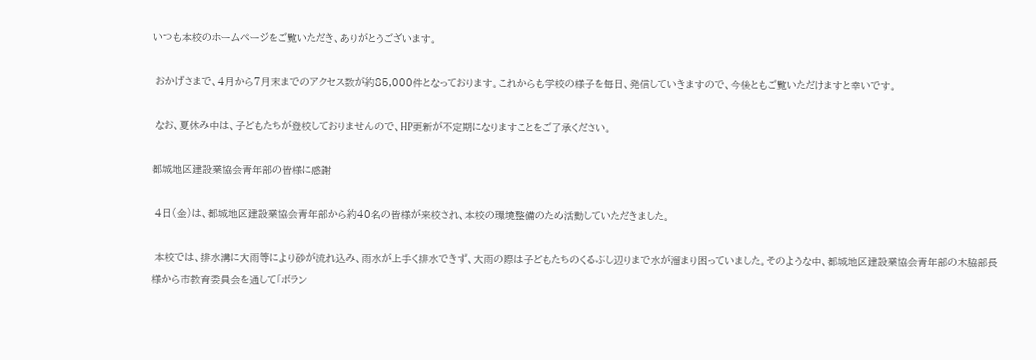いつも本校のホームページをご覧いただき、ありがとうございます。

 おかげさまで、4月から7月末までのアクセス数が約85,000件となっております。これからも学校の様子を毎日、発信していきますので、今後ともご覧いただけますと幸いです。

 なお、夏休み中は、子どもたちが登校しておりませんので、HP更新が不定期になりますことをご了承ください。

都城地区建設業協会青年部の皆様に感謝

 4日(金)は、都城地区建設業協会青年部から約40名の皆様が来校され、本校の環境整備のため活動していただきました。

 本校では、排水溝に大雨等により砂が流れ込み、雨水が上手く排水できず、大雨の際は子どもたちのくるぶし辺りまで水が溜まり困っていました。そのような中、都城地区建設業協会青年部の木脇部長様から市教育委員会を通して「ボラン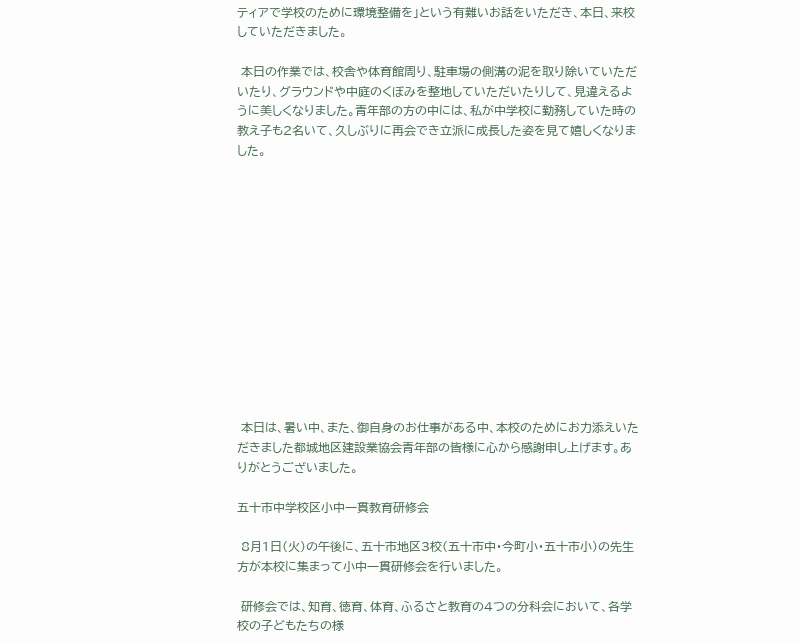ティアで学校のために環境整備を」という有難いお話をいただき、本日、来校していただきました。

 本日の作業では、校舎や体育館周り、駐車場の側溝の泥を取り除いていただいたり、グラウンドや中庭のくぼみを整地していただいたりして、見違えるように美しくなりました。青年部の方の中には、私が中学校に勤務していた時の教え子も2名いて、久しぶりに再会でき立派に成長した姿を見て嬉しくなりました。













 本日は、暑い中、また、御自身のお仕事がある中、本校のためにお力添えいただきました都城地区建設業協会青年部の皆様に心から感謝申し上げます。ありがとうございました。

五十市中学校区小中一貫教育研修会

 8月1日(火)の午後に、五十市地区3校(五十市中・今町小・五十市小)の先生方が本校に集まって小中一貫研修会を行いました。

 研修会では、知育、徳育、体育、ふるさと教育の4つの分科会において、各学校の子どもたちの様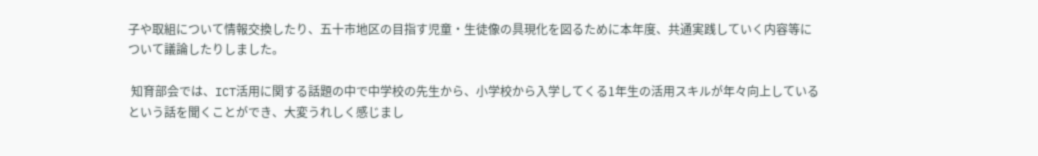子や取組について情報交換したり、五十市地区の目指す児童・生徒像の具現化を図るために本年度、共通実践していく内容等について議論したりしました。

 知育部会では、ICT活用に関する話題の中で中学校の先生から、小学校から入学してくる1年生の活用スキルが年々向上しているという話を聞くことができ、大変うれしく感じまし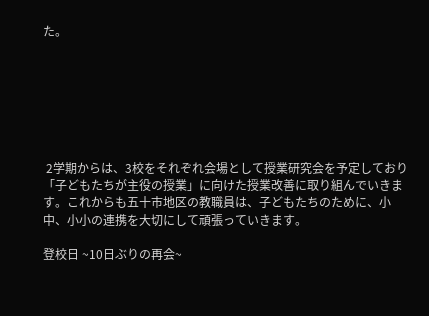た。







 2学期からは、3校をそれぞれ会場として授業研究会を予定しており「子どもたちが主役の授業」に向けた授業改善に取り組んでいきます。これからも五十市地区の教職員は、子どもたちのために、小中、小小の連携を大切にして頑張っていきます。

登校日 ~10日ぶりの再会~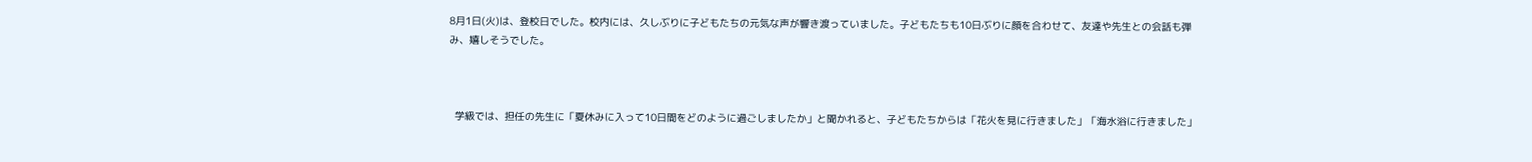8月1日(火)は、登校日でした。校内には、久しぶりに子どもたちの元気な声が響き渡っていました。子どもたちも10日ぶりに顔を合わせて、友達や先生との会話も弾み、嬉しそうでした。



  学級では、担任の先生に「夏休みに入って10日間をどのように過ごしましたか」と聞かれると、子どもたちからは「花火を見に行きました」「海水浴に行きました」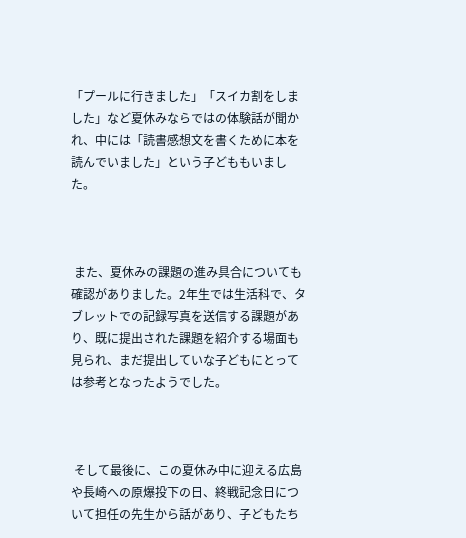「プールに行きました」「スイカ割をしました」など夏休みならではの体験話が聞かれ、中には「読書感想文を書くために本を読んでいました」という子どももいました。



 また、夏休みの課題の進み具合についても確認がありました。2年生では生活科で、タブレットでの記録写真を送信する課題があり、既に提出された課題を紹介する場面も見られ、まだ提出していな子どもにとっては参考となったようでした。



 そして最後に、この夏休み中に迎える広島や長崎への原爆投下の日、終戦記念日について担任の先生から話があり、子どもたち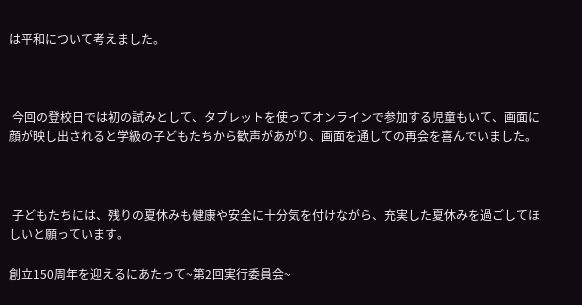は平和について考えました。



 今回の登校日では初の試みとして、タブレットを使ってオンラインで参加する児童もいて、画面に顔が映し出されると学級の子どもたちから歓声があがり、画面を通しての再会を喜んでいました。



 子どもたちには、残りの夏休みも健康や安全に十分気を付けながら、充実した夏休みを過ごしてほしいと願っています。

創立150周年を迎えるにあたって~第2回実行委員会~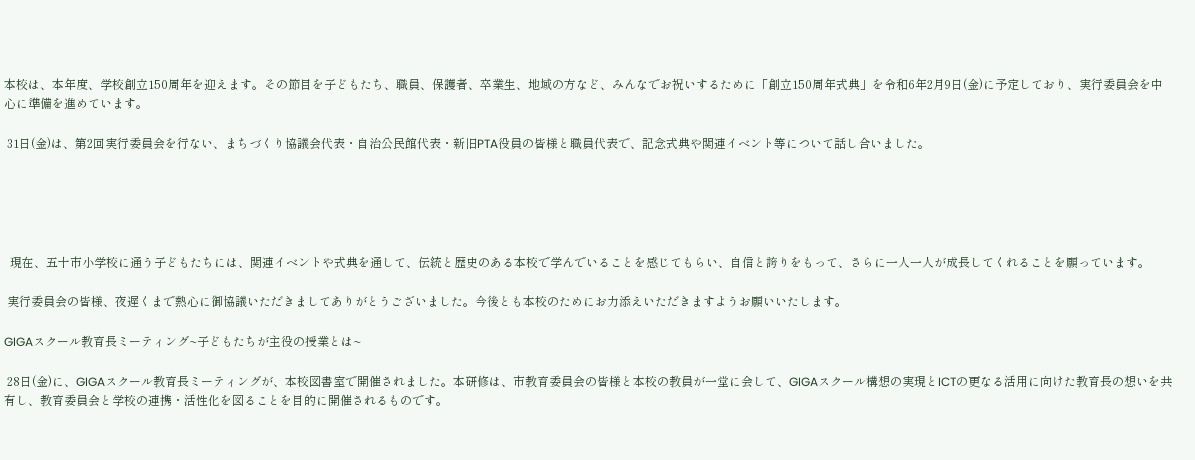本校は、本年度、学校創立150周年を迎えます。その節目を子どもたち、職員、保護者、卒業生、地域の方など、みんなでお祝いするために「創立150周年式典」を令和6年2月9日(金)に予定しており、実行委員会を中心に準備を進めています。

 31日(金)は、第2回実行委員会を行ない、まちづくり協議会代表・自治公民館代表・新旧PTA役員の皆様と職員代表で、記念式典や関連イベント等について話し合いました。





  現在、五十市小学校に通う子どもたちには、関連イベントや式典を通して、伝統と歴史のある本校で学んでいることを感じてもらい、自信と誇りをもって、さらに一人一人が成長してくれることを願っています。

 実行委員会の皆様、夜遅くまで熱心に御協議いただきましてありがとうございました。今後とも本校のためにお力添えいただきますようお願いいたします。

GIGAスクール教育長ミーティング~子どもたちが主役の授業とは~

 28日(金)に、GIGAスクール教育長ミーティングが、本校図書室で開催されました。本研修は、市教育委員会の皆様と本校の教員が一堂に会して、GIGAスクール構想の実現とICTの更なる活用に向けた教育長の想いを共有し、教育委員会と学校の連携・活性化を図ることを目的に開催されるものです。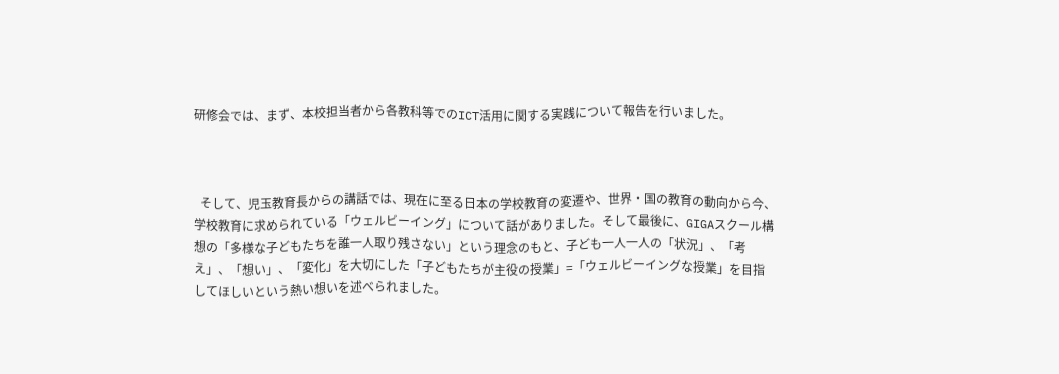研修会では、まず、本校担当者から各教科等でのICT活用に関する実践について報告を行いました。



  そして、児玉教育長からの講話では、現在に至る日本の学校教育の変遷や、世界・国の教育の動向から今、学校教育に求められている「ウェルビーイング」について話がありました。そして最後に、GIGAスクール構想の「多様な子どもたちを誰一人取り残さない」という理念のもと、子ども一人一人の「状況」、「考え」、「想い」、「変化」を大切にした「子どもたちが主役の授業」=「ウェルビーイングな授業」を目指してほしいという熱い想いを述べられました。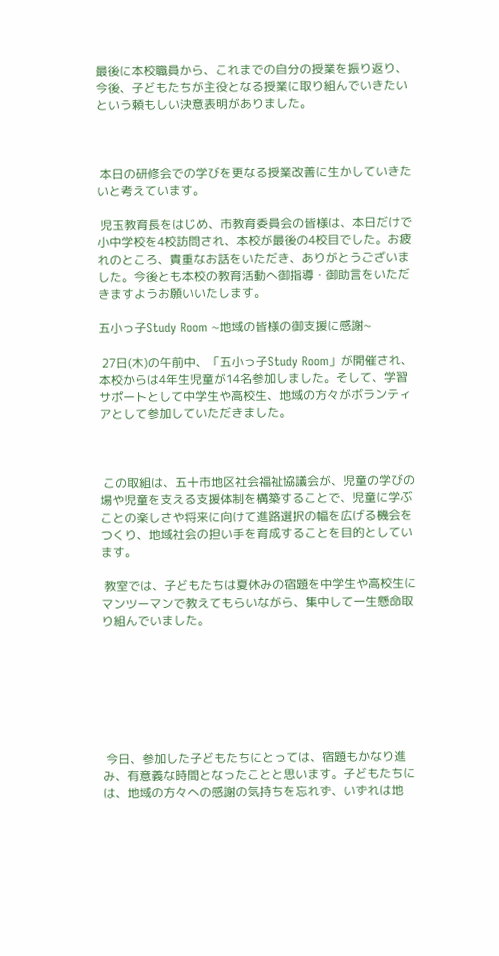最後に本校職員から、これまでの自分の授業を振り返り、今後、子どもたちが主役となる授業に取り組んでいきたいという頼もしい決意表明がありました。



 本日の研修会での学びを更なる授業改善に生かしていきたいと考えています。

 児玉教育長をはじめ、市教育委員会の皆様は、本日だけで小中学校を4校訪問され、本校が最後の4校目でした。お疲れのところ、貴重なお話をいただき、ありがとうございました。今後とも本校の教育活動へ御指導・御助言をいただきますようお願いいたします。

五小っ子Study Room ~地域の皆様の御支援に感謝~

 27日(木)の午前中、「五小っ子Study Room」が開催され、本校からは4年生児童が14名参加しました。そして、学習サポートとして中学生や高校生、地域の方々がボランティアとして参加していただきました。



 この取組は、五十市地区社会福祉協議会が、児童の学びの場や児童を支える支援体制を構築することで、児童に学ぶことの楽しさや将来に向けて進路選択の幅を広げる機会をつくり、地域社会の担い手を育成することを目的としています。

 教室では、子どもたちは夏休みの宿題を中学生や高校生にマンツーマンで教えてもらいながら、集中して一生懸命取り組んでいました。







 今日、参加した子どもたちにとっては、宿題もかなり進み、有意義な時間となったことと思います。子どもたちには、地域の方々への感謝の気持ちを忘れず、いずれは地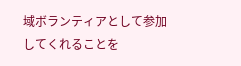域ボランティアとして参加してくれることを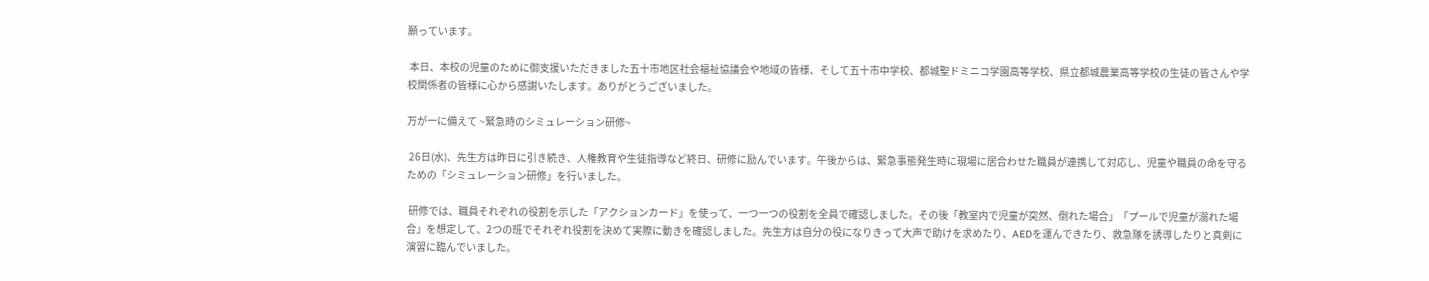願っています。

 本日、本校の児童のために御支援いただきました五十市地区社会福祉協議会や地域の皆様、そして五十市中学校、都城聖ドミニコ学園高等学校、県立都城農業高等学校の生徒の皆さんや学校関係者の皆様に心から感謝いたします。ありがとうございました。

万が一に備えて ~緊急時のシミュレーション研修~

 26日(水)、先生方は昨日に引き続き、人権教育や生徒指導など終日、研修に励んでいます。午後からは、緊急事態発生時に現場に居合わせた職員が連携して対応し、児童や職員の命を守るための「シミュレーション研修」を行いました。

 研修では、職員それぞれの役割を示した「アクションカード」を使って、一つ一つの役割を全員で確認しました。その後「教室内で児童が突然、倒れた場合」「プールで児童が溺れた場合」を想定して、2つの班でそれぞれ役割を決めて実際に動きを確認しました。先生方は自分の役になりきって大声で助けを求めたり、AEDを運んできたり、救急隊を誘導したりと真剣に演習に臨んでいました。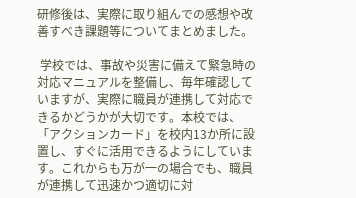研修後は、実際に取り組んでの感想や改善すべき課題等についてまとめました。

 学校では、事故や災害に備えて緊急時の対応マニュアルを整備し、毎年確認していますが、実際に職員が連携して対応できるかどうかが大切です。本校では、「アクションカード」を校内13か所に設置し、すぐに活用できるようにしています。これからも万が一の場合でも、職員が連携して迅速かつ適切に対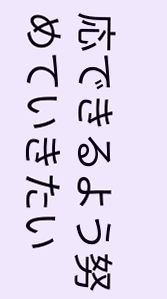応できるよう努めていきたい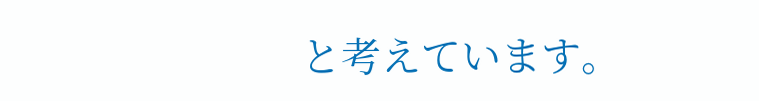と考えています。